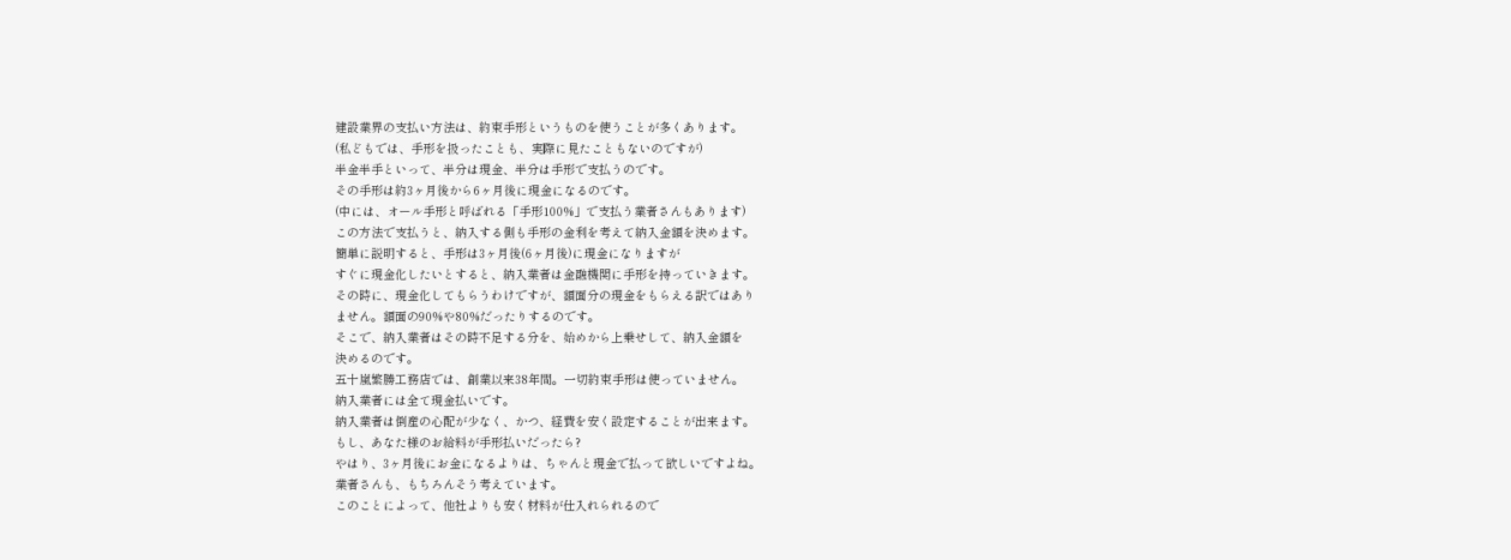建設業界の支払い方法は、約束手形というものを使うことが多くあります。
(私どもでは、手形を扱ったことも、実際に見たこともないのですが)
半金半手といって、半分は現金、半分は手形で支払うのです。
その手形は約3ヶ月後から6ヶ月後に現金になるのです。
(中には、オール手形と呼ばれる「手形100%」で支払う業者さんもあります)
この方法で支払うと、納入する側も手形の金利を考えて納入金額を決めます。
簡単に説明すると、手形は3ヶ月後(6ヶ月後)に現金になりますが
すぐに現金化したいとすると、納入業者は金融機関に手形を持っていきます。
その時に、現金化してもらうわけですが、額面分の現金をもらえる訳ではあり
ません。額面の90%や80%だったりするのです。
そこで、納入業者はその時不足する分を、始めから上乗せして、納入金額を
決めるのです。
五十嵐繁勝工務店では、創業以来38年間。一切約束手形は使っていません。
納入業者には全て現金払いです。
納入業者は倒産の心配が少なく、かつ、経費を安く設定することが出来ます。
もし、あなた様のお給料が手形払いだったら?
やはり、3ヶ月後にお金になるよりは、ちゃんと現金で払って欲しいですよね。
業者さんも、もちろんそう考えています。
このことによって、他社よりも安く材料が仕入れられるので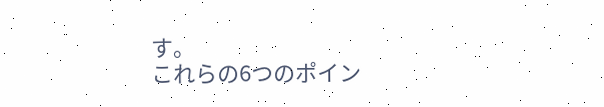す。
これらの6つのポイン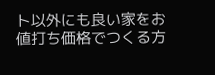ト以外にも良い家をお値打ち価格でつくる方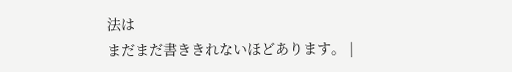法は
まだまだ書ききれないほどあります。 |